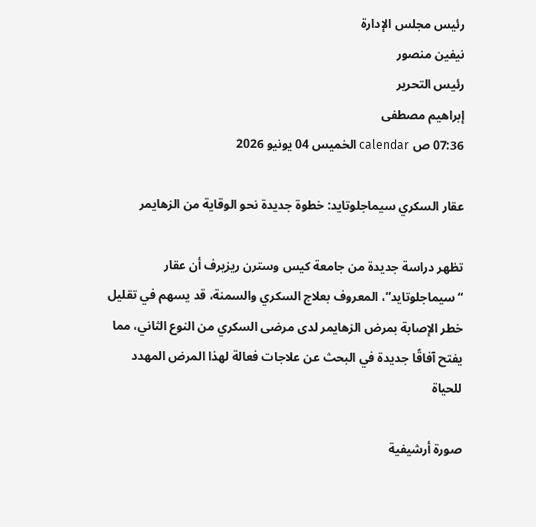رئيس مجلس الإدارة
نيفين منصور
رئيس التحرير
إبراهيم مصطفى
07:36 ص calendar الخميس 04 يونيو 2026

عقار السكري سيماجلوتايد: خطوة جديدة نحو الوقاية من الزهايمر

تظهر دراسة جديدة من جامعة كيس وسترن ريزيرف أن عقار “سيماجلوتايد”، المعروف بعلاج السكري والسمنة، قد يسهم في تقليل خطر الإصابة بمرض الزهايمر لدى مرضى السكري من النوع الثاني، مما يفتح آفاقًا جديدة في البحث عن علاجات فعالة لهذا المرض المهدد للحياة

صورة أرشيفية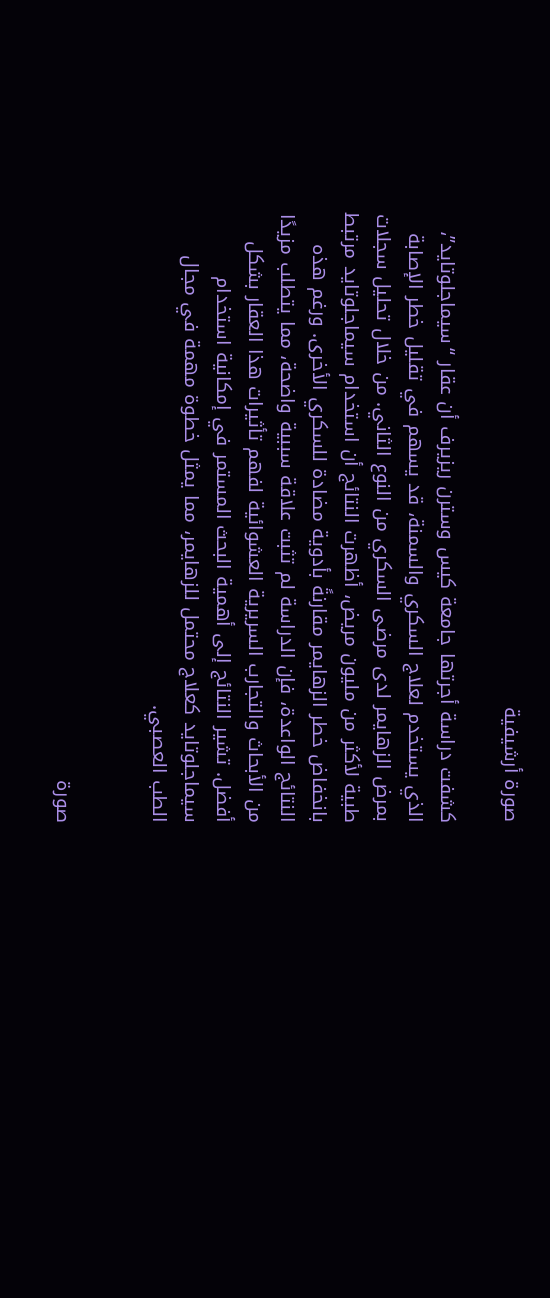صورة أرشيفية

كشفت دراسة أجرتها جامعة كيس وسترن ريزيرف أن عقار “سيماجلوتايد”، الذي يستخدم لعلاج السكري والسمنة، قد يسهم في تقليل خطر الإصابة بمرض الزهايمر لدى مرضى السكري من النوع الثاني. من خلال تحليل سجلات طبية لأكثر من مليون مريض، أظهرت النتائج أن استخدام سيماجلوتايد مرتبط بانخفاض خطر الزهايمر مقارنةً بأدوية مضادة للسكري الأخرى. ورغم هذه النتائج الواعدة، فإن الدراسة لم تثبت علاقة سببية واضحة، مما يتطلب مزيدًا من الأبحاث والتجارب السريرية العشوائية لفهم تأثيرات هذا العقار بشكل أفضل. تشير النتائج إلى أهمية البحث المستمر في إمكانية استخدام سيماجلوتايد كعلاج محتمل للزهايمر، مما يمثل خطوة مهمة في مجال الطب العصبي.


صورة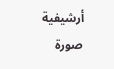أرشيفية
صورة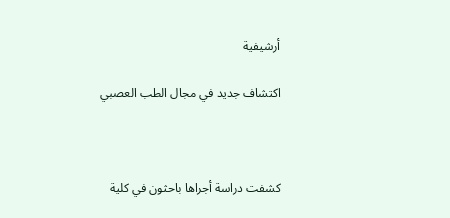أرشيفية

اكتشاف جديد في مجال الطب العصبي



كشفت دراسة أجراها باحثون في كلية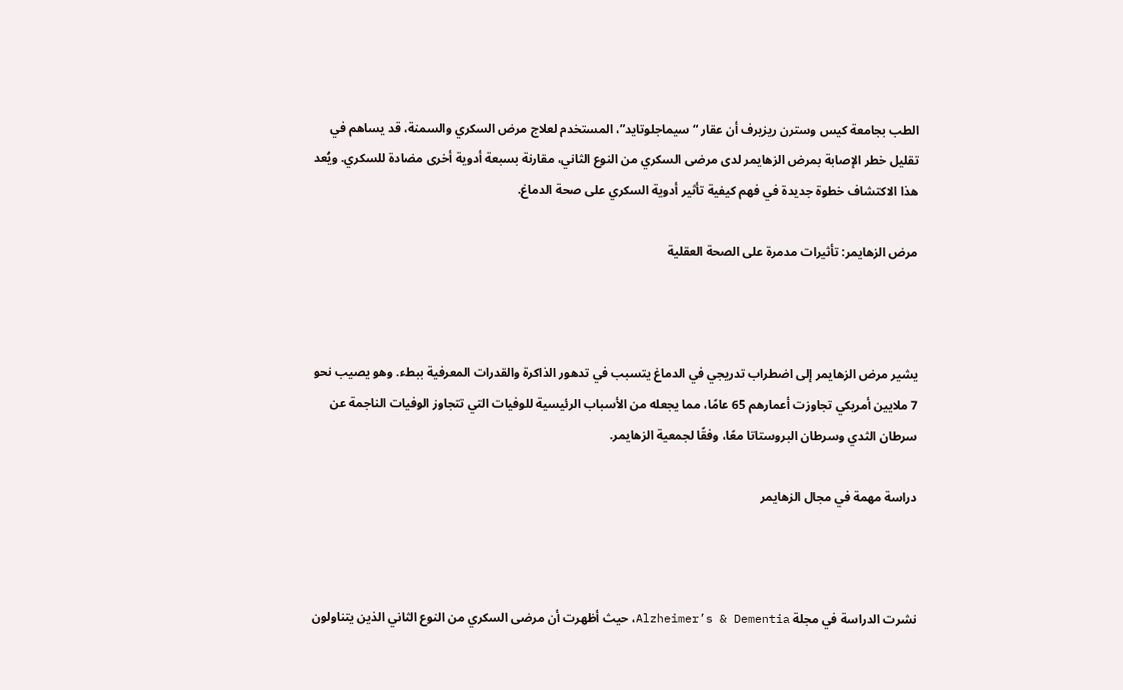الطب بجامعة كيس وسترن ريزيرف أن عقار “سيماجلوتايد”، المستخدم لعلاج مرض السكري والسمنة، قد يساهم في تقليل خطر الإصابة بمرض الزهايمر لدى مرضى السكري من النوع الثاني، مقارنة بسبعة أدوية أخرى مضادة للسكري. ويُعد هذا الاكتشاف خطوة جديدة في فهم كيفية تأثير أدوية السكري على صحة الدماغ.

مرض الزهايمر: تأثيرات مدمرة على الصحة العقلية



يشير مرض الزهايمر إلى اضطراب تدريجي في الدماغ يتسبب في تدهور الذاكرة والقدرات المعرفية ببطء. وهو يصيب نحو 7 ملايين أمريكي تجاوزت أعمارهم 65 عامًا، مما يجعله من الأسباب الرئيسية للوفيات التي تتجاوز الوفيات الناجمة عن سرطان الثدي وسرطان البروستاتا معًا، وفقًا لجمعية الزهايمر.

دراسة مهمة في مجال الزهايمر



نشرت الدراسة في مجلة Alzheimer’s & Dementia، حيث أظهرت أن مرضى السكري من النوع الثاني الذين يتناولون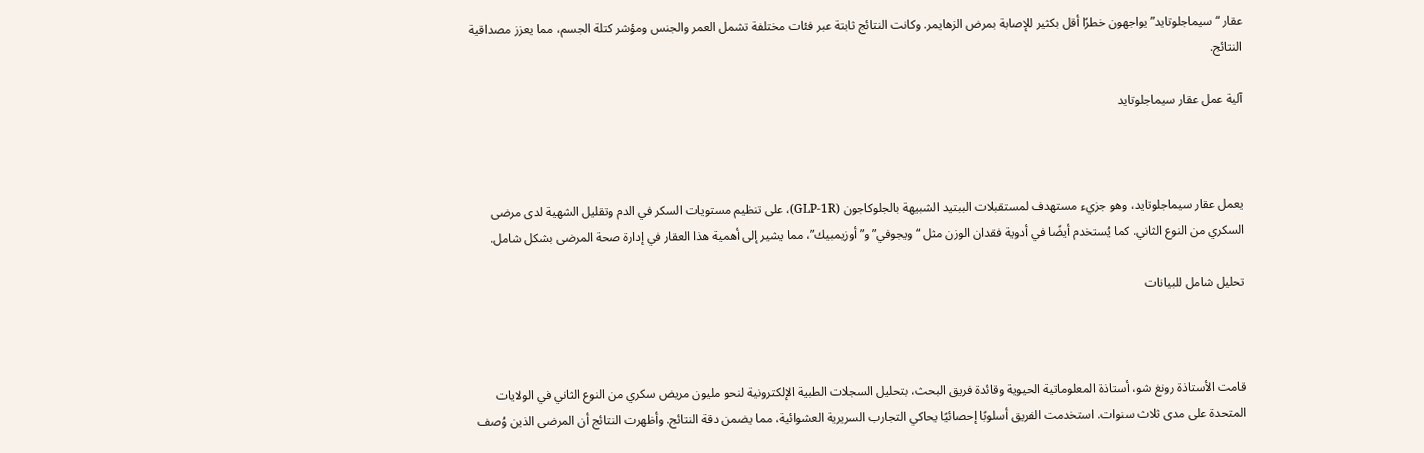عقار “سيماجلوتايد” يواجهون خطرًا أقل بكثير للإصابة بمرض الزهايمر. وكانت النتائج ثابتة عبر فئات مختلفة تشمل العمر والجنس ومؤشر كتلة الجسم، مما يعزز مصداقية النتائج.

آلية عمل عقار سيماجلوتايد



يعمل عقار سيماجلوتايد، وهو جزيء مستهدف لمستقبلات الببتيد الشبيهة بالجلوكاجون (GLP-1R)، على تنظيم مستويات السكر في الدم وتقليل الشهية لدى مرضى السكري من النوع الثاني. كما يُستخدم أيضًا في أدوية فقدان الوزن مثل “ويجوفي” و”أوزيمبيك”، مما يشير إلى أهمية هذا العقار في إدارة صحة المرضى بشكل شامل.

تحليل شامل للبيانات



قامت الأستاذة رونغ شو، أستاذة المعلوماتية الحيوية وقائدة فريق البحث، بتحليل السجلات الطبية الإلكترونية لنحو مليون مريض سكري من النوع الثاني في الولايات المتحدة على مدى ثلاث سنوات. استخدمت الفريق أسلوبًا إحصائيًا يحاكي التجارب السريرية العشوائية، مما يضمن دقة النتائج. وأظهرت النتائج أن المرضى الذين وُصف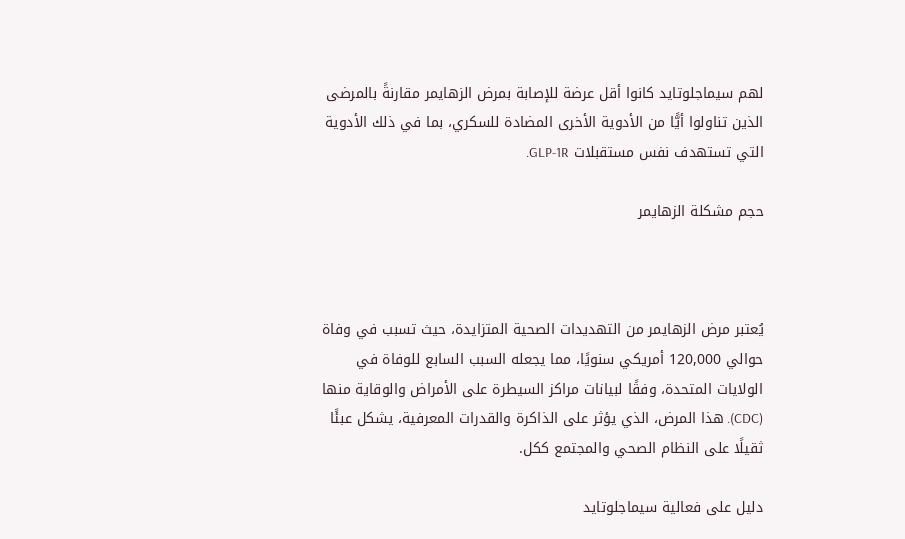لهم سيماجلوتايد كانوا أقل عرضة للإصابة بمرض الزهايمر مقارنةً بالمرضى الذين تناولوا أيًّا من الأدوية الأخرى المضادة للسكري، بما في ذلك الأدوية التي تستهدف نفس مستقبلات GLP-1R.

حجم مشكلة الزهايمر



يُعتبر مرض الزهايمر من التهديدات الصحية المتزايدة، حيث تسبب في وفاة حوالي 120,000 أمريكي سنويًا، مما يجعله السبب السابع للوفاة في الولايات المتحدة، وفقًا لبيانات مراكز السيطرة على الأمراض والوقاية منها (CDC). هذا المرض، الذي يؤثر على الذاكرة والقدرات المعرفية، يشكل عبئًا ثقيلًا على النظام الصحي والمجتمع ككل.

دليل على فعالية سيماجلوتايد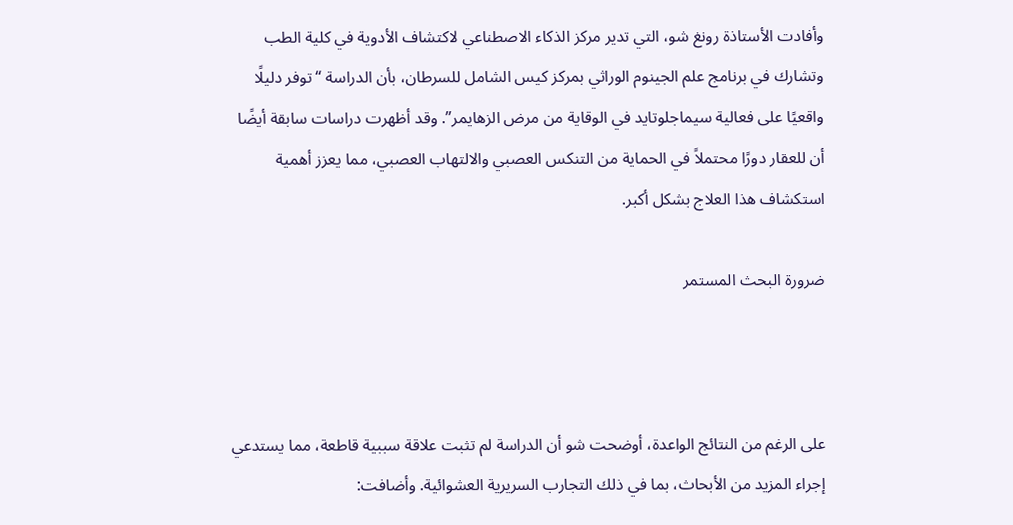وأفادت الأستاذة رونغ شو، التي تدير مركز الذكاء الاصطناعي لاكتشاف الأدوية في كلية الطب وتشارك في برنامج علم الجينوم الوراثي بمركز كيس الشامل للسرطان، بأن الدراسة “توفر دليلًا واقعيًا على فعالية سيماجلوتايد في الوقاية من مرض الزهايمر”. وقد أظهرت دراسات سابقة أيضًا أن للعقار دورًا محتملاً في الحماية من التنكس العصبي والالتهاب العصبي، مما يعزز أهمية استكشاف هذا العلاج بشكل أكبر.

ضرورة البحث المستمر



على الرغم من النتائج الواعدة، أوضحت شو أن الدراسة لم تثبت علاقة سببية قاطعة، مما يستدعي إجراء المزيد من الأبحاث، بما في ذلك التجارب السريرية العشوائية. وأضافت: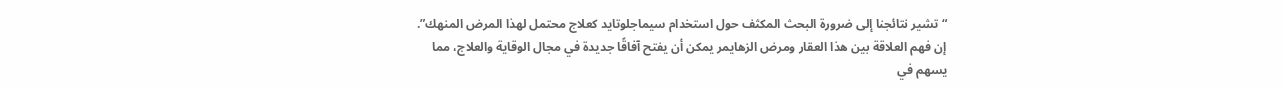“تشير نتائجنا إلى ضرورة البحث المكثف حول استخدام سيماجلوتايد كعلاج محتمل لهذا المرض المنهك”. إن فهم العلاقة بين هذا العقار ومرض الزهايمر يمكن أن يفتح آفاقًا جديدة في مجال الوقاية والعلاج، مما يسهم في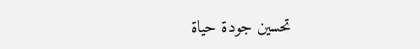تحسين جودة حياة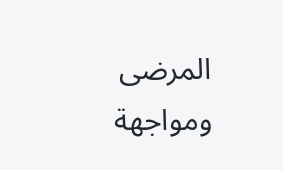المرضى ومواجهة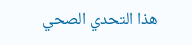هذا التحدي الصحي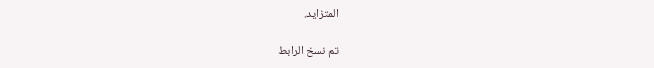المتزايد.

تم نسخ الرابط